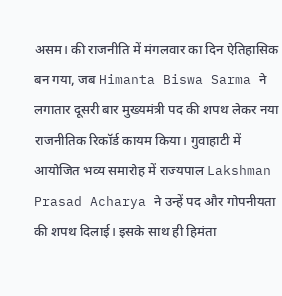असम। की राजनीति में मंगलवार का दिन ऐतिहासिक बन गया, जब Himanta Biswa Sarma ने लगातार दूसरी बार मुख्यमंत्री पद की शपथ लेकर नया राजनीतिक रिकॉर्ड कायम किया। गुवाहाटी में आयोजित भव्य समारोह में राज्यपाल Lakshman Prasad Acharya ने उन्हें पद और गोपनीयता की शपथ दिलाई। इसके साथ ही हिमंता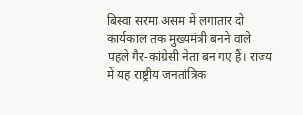बिस्वा सरमा असम में लगातार दो कार्यकाल तक मुख्यमंत्री बनने वाले पहले गैर-कांग्रेसी नेता बन गए हैं। राज्य में यह राष्ट्रीय जनतांत्रिक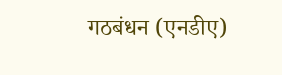गठबंधन (एनडीए)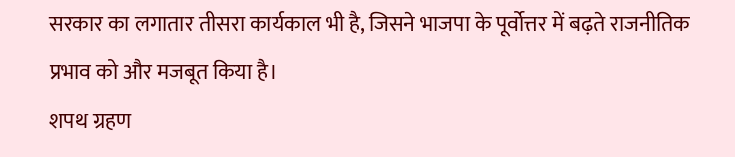सरकार का लगातार तीसरा कार्यकाल भी है, जिसने भाजपा के पूर्वोत्तर में बढ़ते राजनीतिक प्रभाव को और मजबूत किया है।
शपथ ग्रहण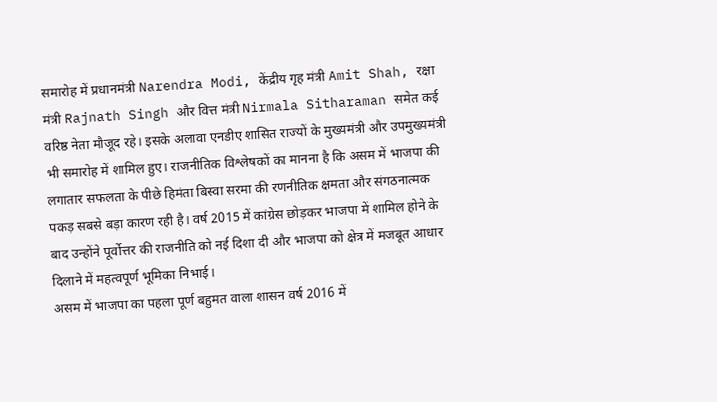समारोह में प्रधानमंत्री Narendra Modi, केंद्रीय गृह मंत्री Amit Shah, रक्षा मंत्री Rajnath Singh और वित्त मंत्री Nirmala Sitharaman समेत कई वरिष्ठ नेता मौजूद रहे। इसके अलावा एनडीए शासित राज्यों के मुख्यमंत्री और उपमुख्यमंत्री भी समारोह में शामिल हुए। राजनीतिक विश्लेषकों का मानना है कि असम में भाजपा की लगातार सफलता के पीछे हिमंता बिस्वा सरमा की रणनीतिक क्षमता और संगठनात्मक पकड़ सबसे बड़ा कारण रही है। वर्ष 2015 में कांग्रेस छोड़कर भाजपा में शामिल होने के बाद उन्होंने पूर्वोत्तर की राजनीति को नई दिशा दी और भाजपा को क्षेत्र में मजबूत आधार दिलाने में महत्वपूर्ण भूमिका निभाई।
असम में भाजपा का पहला पूर्ण बहुमत वाला शासन वर्ष 2016 में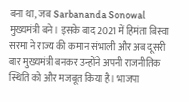बना था, जब Sarbananda Sonowal मुख्यमंत्री बने। इसके बाद 2021 में हिमंता बिस्वा सरमा ने राज्य की कमान संभाली और अब दूसरी बार मुख्यमंत्री बनकर उन्होंने अपनी राजनीतिक स्थिति को और मजबूत किया है। भाजपा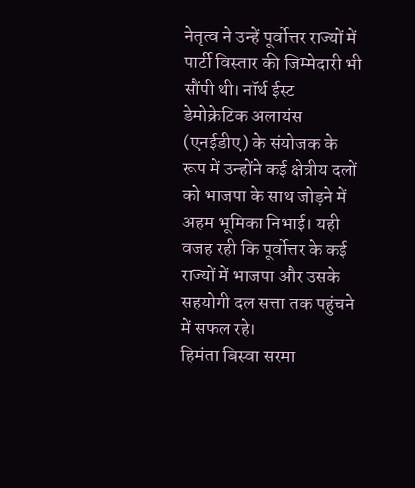नेतृत्व ने उन्हें पूर्वोत्तर राज्यों में पार्टी विस्तार की जिम्मेदारी भी सौंपी थी। नॉर्थ ईस्ट डेमोक्रेटिक अलायंस (एनईडीए) के संयोजक के रूप में उन्होंने कई क्षेत्रीय दलों को भाजपा के साथ जोड़ने में अहम भूमिका निभाई। यही वजह रही कि पूर्वोत्तर के कई राज्यों में भाजपा और उसके सहयोगी दल सत्ता तक पहुंचने में सफल रहे।
हिमंता बिस्वा सरमा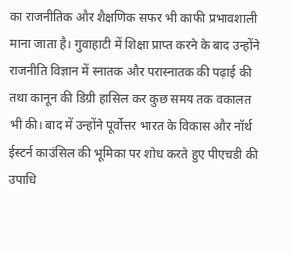का राजनीतिक और शैक्षणिक सफर भी काफी प्रभावशाली माना जाता है। गुवाहाटी में शिक्षा प्राप्त करने के बाद उन्होंने राजनीति विज्ञान में स्नातक और परास्नातक की पढ़ाई की तथा कानून की डिग्री हासिल कर कुछ समय तक वकालत भी की। बाद में उन्होंने पूर्वोत्तर भारत के विकास और नॉर्थ ईस्टर्न काउंसिल की भूमिका पर शोध करते हुए पीएचडी की उपाधि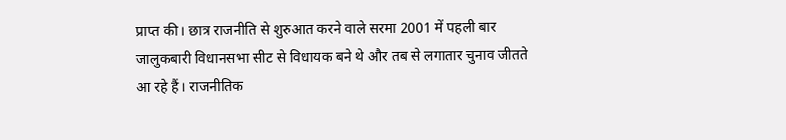प्राप्त की। छात्र राजनीति से शुरुआत करने वाले सरमा 2001 में पहली बार जालुकबारी विधानसभा सीट से विधायक बने थे और तब से लगातार चुनाव जीतते आ रहे हैं। राजनीतिक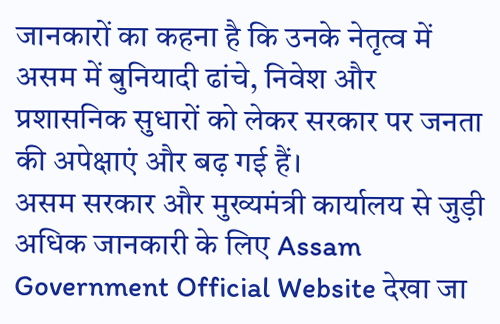जानकारों का कहना है कि उनके नेतृत्व में असम में बुनियादी ढांचे, निवेश और प्रशासनिक सुधारों को लेकर सरकार पर जनता की अपेक्षाएं और बढ़ गई हैं।
असम सरकार और मुख्यमंत्री कार्यालय से जुड़ी अधिक जानकारी के लिए Assam Government Official Website देखा जा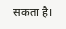सकता है।